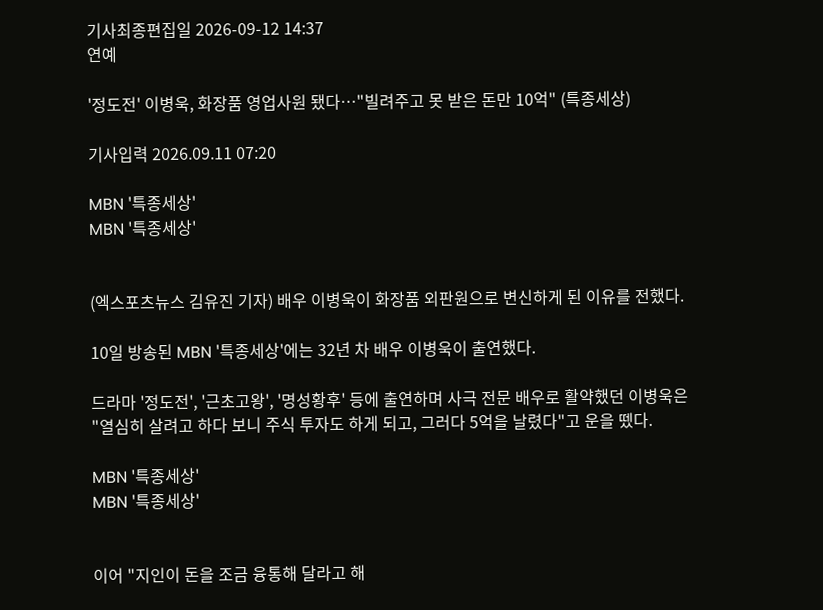기사최종편집일 2026-09-12 14:37
연예

'정도전' 이병욱, 화장품 영업사원 됐다…"빌려주고 못 받은 돈만 10억" (특종세상)

기사입력 2026.09.11 07:20

MBN '특종세상'
MBN '특종세상'


(엑스포츠뉴스 김유진 기자) 배우 이병욱이 화장품 외판원으로 변신하게 된 이유를 전했다.

10일 방송된 MBN '특종세상'에는 32년 차 배우 이병욱이 출연했다.

드라마 '정도전', '근초고왕', '명성황후' 등에 출연하며 사극 전문 배우로 활약했던 이병욱은 "열심히 살려고 하다 보니 주식 투자도 하게 되고, 그러다 5억을 날렸다"고 운을 뗐다.

MBN '특종세상'
MBN '특종세상'


이어 "지인이 돈을 조금 융통해 달라고 해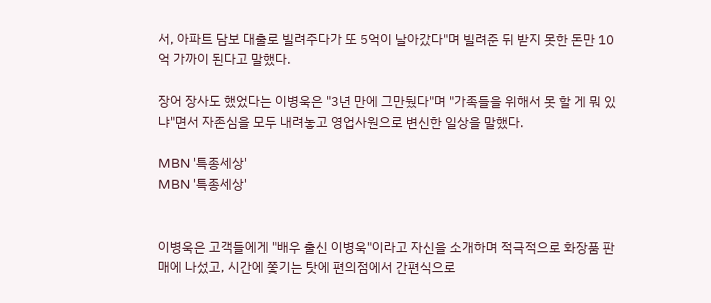서, 아파트 담보 대출로 빌려주다가 또 5억이 날아갔다"며 빌려준 뒤 받지 못한 돈만 10억 가까이 된다고 말했다.

장어 장사도 했었다는 이병욱은 "3년 만에 그만뒀다"며 "가족들을 위해서 못 할 게 뭐 있냐"면서 자존심을 모두 내려놓고 영업사원으로 변신한 일상을 말했다.

MBN '특종세상'
MBN '특종세상'


이병욱은 고객들에게 "배우 출신 이병욱"이라고 자신을 소개하며 적극적으로 화장품 판매에 나섰고, 시간에 쫓기는 탓에 편의점에서 간편식으로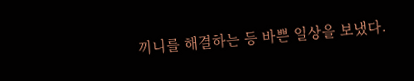끼니를 해결하는 등 바쁜 일상을 보냈다.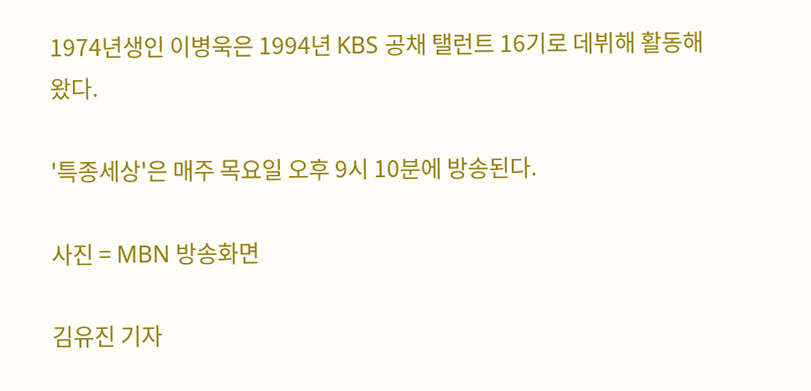1974년생인 이병욱은 1994년 KBS 공채 탤런트 16기로 데뷔해 활동해왔다.

'특종세상'은 매주 목요일 오후 9시 10분에 방송된다.

사진 = MBN 방송화면

김유진 기자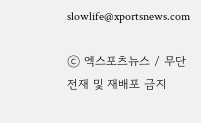slowlife@xportsnews.com

ⓒ 엑스포츠뉴스 / 무단전재 및 재배포 금지